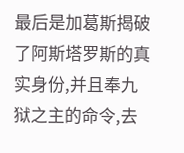最后是加葛斯揭破了阿斯塔罗斯的真实身份,并且奉九狱之主的命令,去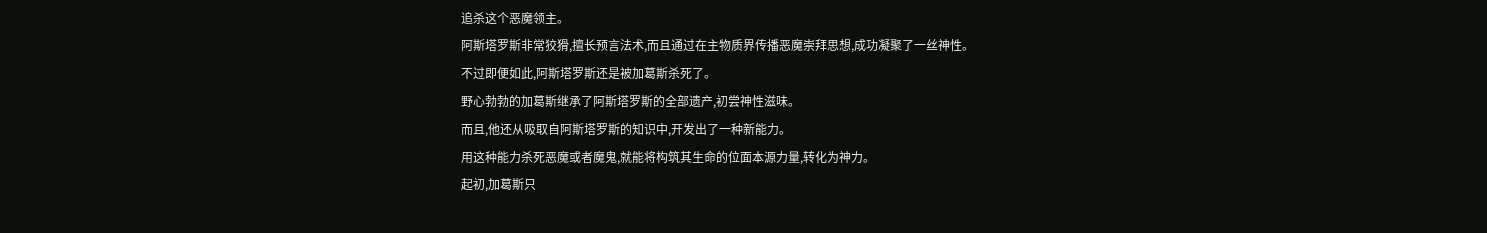追杀这个恶魔领主。
阿斯塔罗斯非常狡猾,擅长预言法术,而且通过在主物质界传播恶魔崇拜思想,成功凝聚了一丝神性。
不过即便如此,阿斯塔罗斯还是被加葛斯杀死了。
野心勃勃的加葛斯继承了阿斯塔罗斯的全部遗产,初尝神性滋味。
而且,他还从吸取自阿斯塔罗斯的知识中,开发出了一种新能力。
用这种能力杀死恶魔或者魔鬼,就能将构筑其生命的位面本源力量,转化为神力。
起初,加葛斯只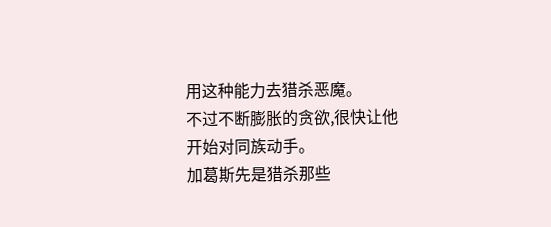用这种能力去猎杀恶魔。
不过不断膨胀的贪欲,很快让他开始对同族动手。
加葛斯先是猎杀那些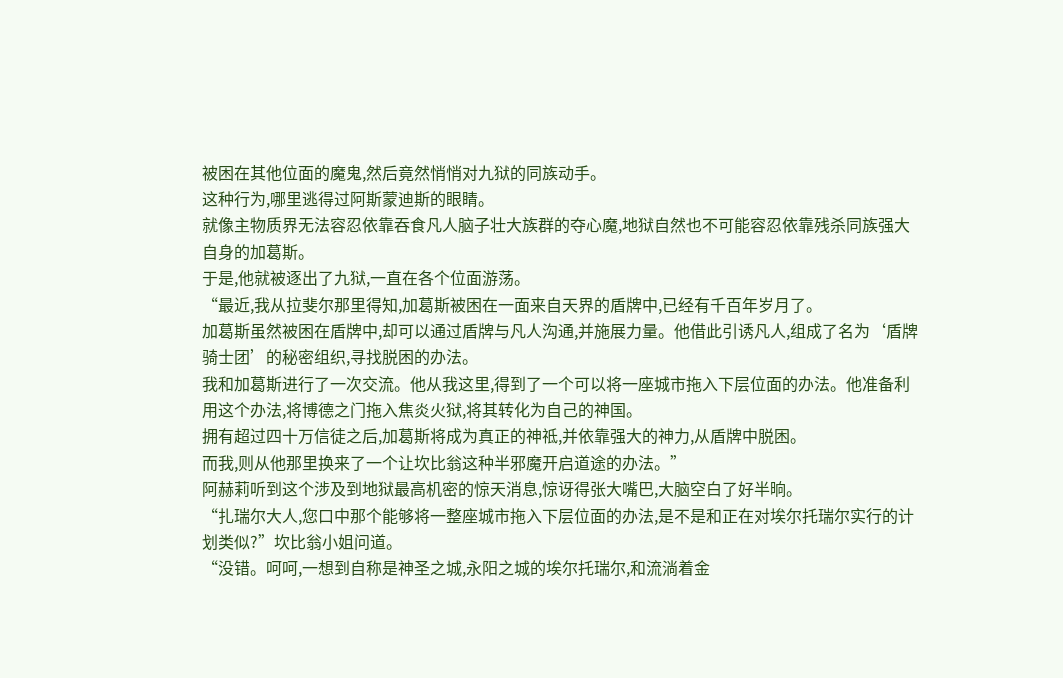被困在其他位面的魔鬼,然后竟然悄悄对九狱的同族动手。
这种行为,哪里逃得过阿斯蒙迪斯的眼睛。
就像主物质界无法容忍依靠吞食凡人脑子壮大族群的夺心魔,地狱自然也不可能容忍依靠残杀同族强大自身的加葛斯。
于是,他就被逐出了九狱,一直在各个位面游荡。
“最近,我从拉斐尔那里得知,加葛斯被困在一面来自天界的盾牌中,已经有千百年岁月了。
加葛斯虽然被困在盾牌中,却可以通过盾牌与凡人沟通,并施展力量。他借此引诱凡人,组成了名为‘盾牌骑士团’的秘密组织,寻找脱困的办法。
我和加葛斯进行了一次交流。他从我这里,得到了一个可以将一座城市拖入下层位面的办法。他准备利用这个办法,将博德之门拖入焦炎火狱,将其转化为自己的神国。
拥有超过四十万信徒之后,加葛斯将成为真正的神祗,并依靠强大的神力,从盾牌中脱困。
而我,则从他那里换来了一个让坎比翁这种半邪魔开启道途的办法。”
阿赫莉听到这个涉及到地狱最高机密的惊天消息,惊讶得张大嘴巴,大脑空白了好半晌。
“扎瑞尔大人,您口中那个能够将一整座城市拖入下层位面的办法,是不是和正在对埃尔托瑞尔实行的计划类似?”坎比翁小姐问道。
“没错。呵呵,一想到自称是神圣之城,永阳之城的埃尔托瑞尔,和流淌着金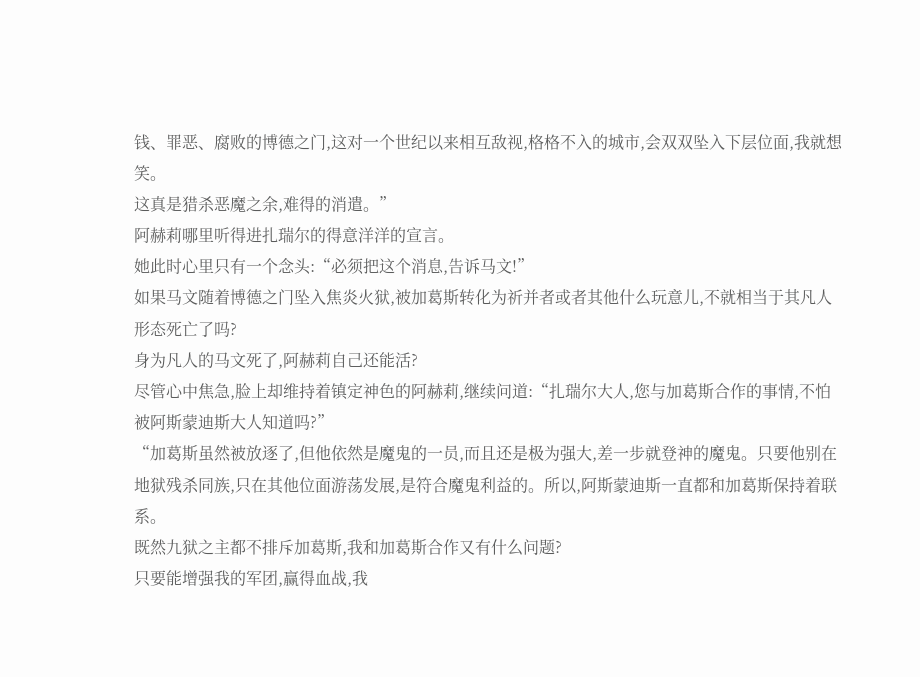钱、罪恶、腐败的博德之门,这对一个世纪以来相互敌视,格格不入的城市,会双双坠入下层位面,我就想笑。
这真是猎杀恶魔之余,难得的消遣。”
阿赫莉哪里听得进扎瑞尔的得意洋洋的宣言。
她此时心里只有一个念头:“必须把这个消息,告诉马文!”
如果马文随着博德之门坠入焦炎火狱,被加葛斯转化为祈并者或者其他什么玩意儿,不就相当于其凡人形态死亡了吗?
身为凡人的马文死了,阿赫莉自己还能活?
尽管心中焦急,脸上却维持着镇定神色的阿赫莉,继续问道:“扎瑞尔大人,您与加葛斯合作的事情,不怕被阿斯蒙迪斯大人知道吗?”
“加葛斯虽然被放逐了,但他依然是魔鬼的一员,而且还是极为强大,差一步就登神的魔鬼。只要他别在地狱残杀同族,只在其他位面游荡发展,是符合魔鬼利益的。所以,阿斯蒙迪斯一直都和加葛斯保持着联系。
既然九狱之主都不排斥加葛斯,我和加葛斯合作又有什么问题?
只要能增强我的军团,赢得血战,我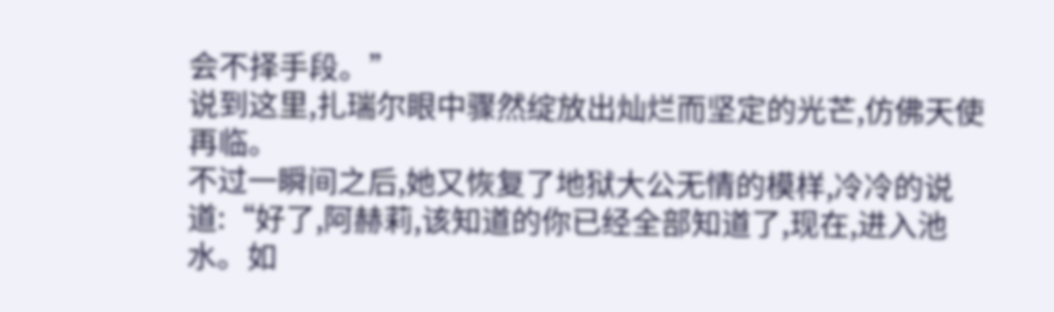会不择手段。”
说到这里,扎瑞尔眼中骤然绽放出灿烂而坚定的光芒,仿佛天使再临。
不过一瞬间之后,她又恢复了地狱大公无情的模样,冷冷的说道:“好了,阿赫莉,该知道的你已经全部知道了,现在,进入池水。如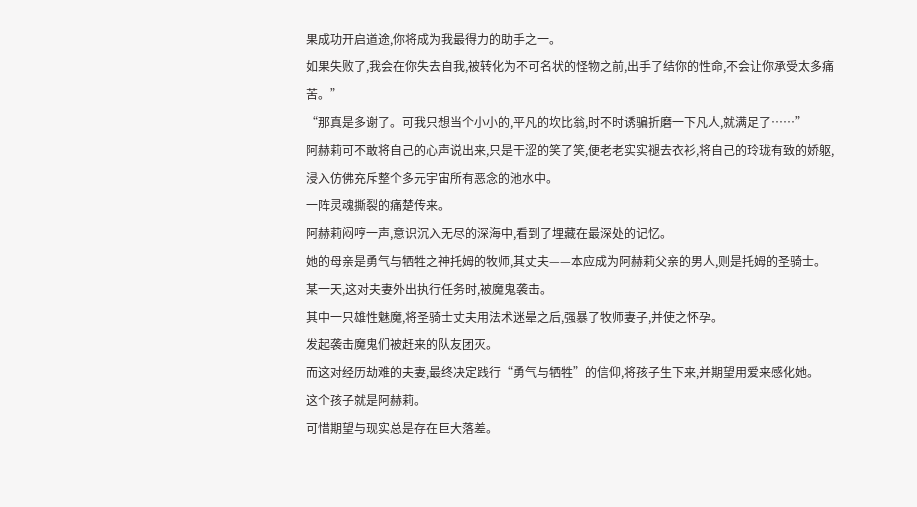果成功开启道途,你将成为我最得力的助手之一。
如果失败了,我会在你失去自我,被转化为不可名状的怪物之前,出手了结你的性命,不会让你承受太多痛苦。”
“那真是多谢了。可我只想当个小小的,平凡的坎比翁,时不时诱骗折磨一下凡人,就满足了……”
阿赫莉可不敢将自己的心声说出来,只是干涩的笑了笑,便老老实实褪去衣衫,将自己的玲珑有致的娇躯,浸入仿佛充斥整个多元宇宙所有恶念的池水中。
一阵灵魂撕裂的痛楚传来。
阿赫莉闷哼一声,意识沉入无尽的深海中,看到了埋藏在最深处的记忆。
她的母亲是勇气与牺牲之神托姆的牧师,其丈夫——本应成为阿赫莉父亲的男人,则是托姆的圣骑士。
某一天,这对夫妻外出执行任务时,被魔鬼袭击。
其中一只雄性魅魔,将圣骑士丈夫用法术迷晕之后,强暴了牧师妻子,并使之怀孕。
发起袭击魔鬼们被赶来的队友团灭。
而这对经历劫难的夫妻,最终决定践行“勇气与牺牲”的信仰,将孩子生下来,并期望用爱来感化她。
这个孩子就是阿赫莉。
可惜期望与现实总是存在巨大落差。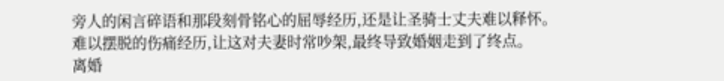旁人的闲言碎语和那段刻骨铭心的屈辱经历,还是让圣骑士丈夫难以释怀。
难以摆脱的伤痛经历,让这对夫妻时常吵架,最终导致婚姻走到了终点。
离婚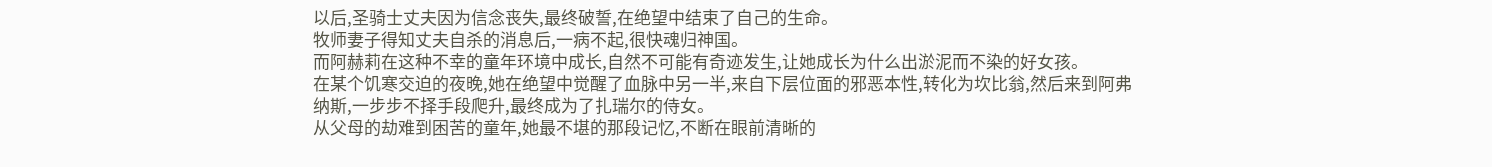以后,圣骑士丈夫因为信念丧失,最终破誓,在绝望中结束了自己的生命。
牧师妻子得知丈夫自杀的消息后,一病不起,很快魂归神国。
而阿赫莉在这种不幸的童年环境中成长,自然不可能有奇迹发生,让她成长为什么出淤泥而不染的好女孩。
在某个饥寒交迫的夜晚,她在绝望中觉醒了血脉中另一半,来自下层位面的邪恶本性,转化为坎比翁,然后来到阿弗纳斯,一步步不择手段爬升,最终成为了扎瑞尔的侍女。
从父母的劫难到困苦的童年,她最不堪的那段记忆,不断在眼前清晰的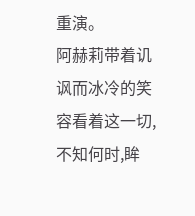重演。
阿赫莉带着讥讽而冰冷的笑容看着这一切,不知何时,眸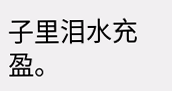子里泪水充盈。